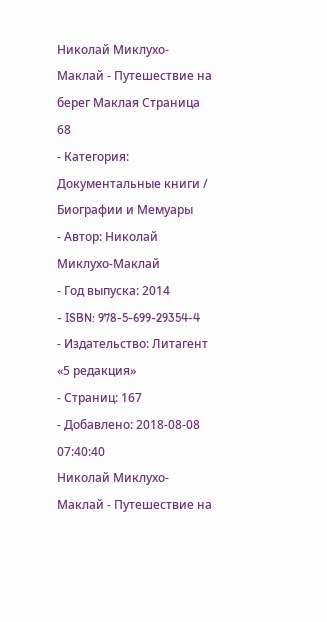Николай Миклухо-Маклай - Путешествие на берег Маклая Страница 68
- Категория: Документальные книги / Биографии и Мемуары
- Автор: Николай Миклухо-Маклай
- Год выпуска: 2014
- ISBN: 978-5-699-29354-4
- Издательство: Литагент «5 редакция»
- Страниц: 167
- Добавлено: 2018-08-08 07:40:40
Николай Миклухо-Маклай - Путешествие на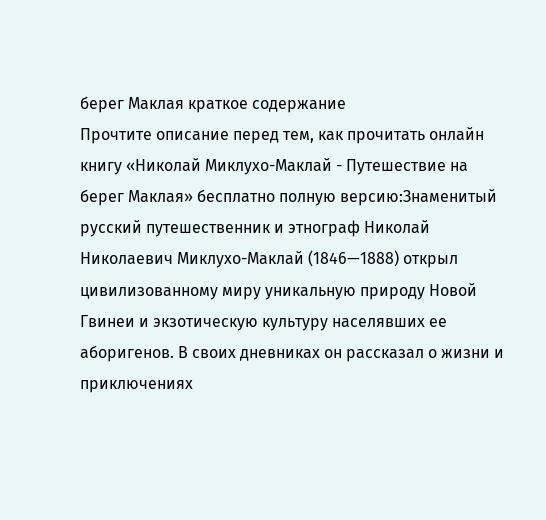берег Маклая краткое содержание
Прочтите описание перед тем, как прочитать онлайн книгу «Николай Миклухо-Маклай - Путешествие на берег Маклая» бесплатно полную версию:Знаменитый русский путешественник и этнограф Николай Николаевич Миклухо-Маклай (1846—1888) открыл цивилизованному миру уникальную природу Новой Гвинеи и экзотическую культуру населявших ее аборигенов. В своих дневниках он рассказал о жизни и приключениях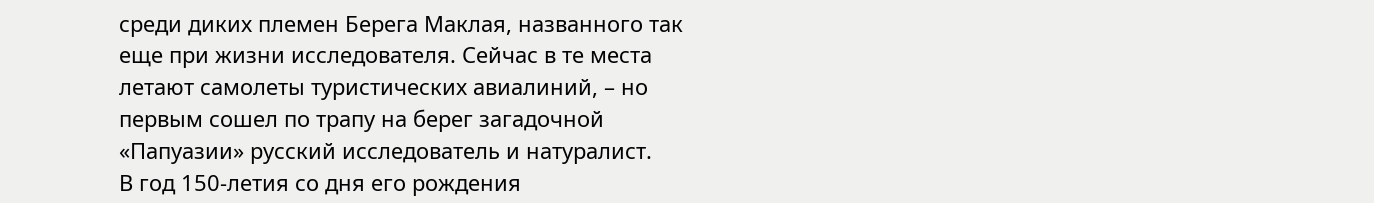среди диких племен Берега Маклая, названного так еще при жизни исследователя. Сейчас в те места летают самолеты туристических авиалиний, – но первым сошел по трапу на берег загадочной «Папуазии» русский исследователь и натуралист.
В год 150-летия со дня его рождения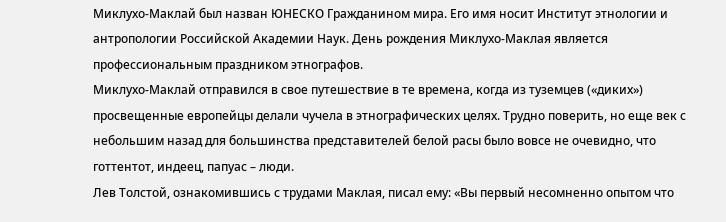Миклухо-Маклай был назван ЮНЕСКО Гражданином мира. Его имя носит Институт этнологии и антропологии Российской Академии Наук. День рождения Миклухо-Маклая является профессиональным праздником этнографов.
Миклухо-Маклай отправился в свое путешествие в те времена, когда из туземцев («диких») просвещенные европейцы делали чучела в этнографических целях. Трудно поверить, но еще век с небольшим назад для большинства представителей белой расы было вовсе не очевидно, что готтентот, индеец, папуас – люди.
Лев Толстой, ознакомившись с трудами Маклая, писал ему: «Вы первый несомненно опытом что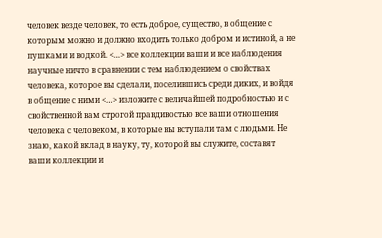человек везде человек, то есть доброе, существо, в общение с которым можно и должно входить только добром и истиной, а не пушками и водкой. <…> все коллекции ваши и все наблюдения научные ничто в сравнении с тем наблюдением о свойствах человека, которое вы сделали, поселившись среди диких, и войдя в общение с ними <…> изложите с величайшей подробностью и с свойственной вам строгой правдивостью все ваши отношения человека с человеком, в которые вы вступали там с людьми. Не знаю, какой вклад в науку, ту, которой вы служите, составят ваши коллекции и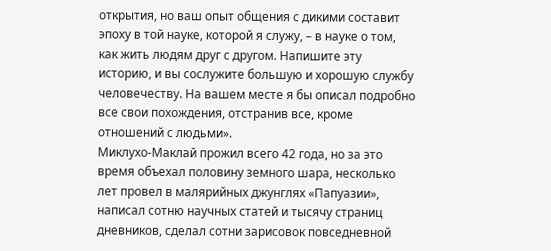открытия, но ваш опыт общения с дикими составит эпоху в той науке, которой я служу, – в науке о том, как жить людям друг с другом. Напишите эту историю, и вы сослужите большую и хорошую службу человечеству. На вашем месте я бы описал подробно все свои похождения, отстранив все, кроме отношений с людьми».
Миклухо-Маклай прожил всего 42 года, но за это время объехал половину земного шара, несколько лет провел в малярийных джунглях «Папуазии», написал сотню научных статей и тысячу страниц дневников, сделал сотни зарисовок повседневной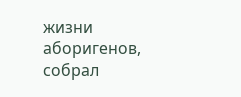жизни аборигенов, собрал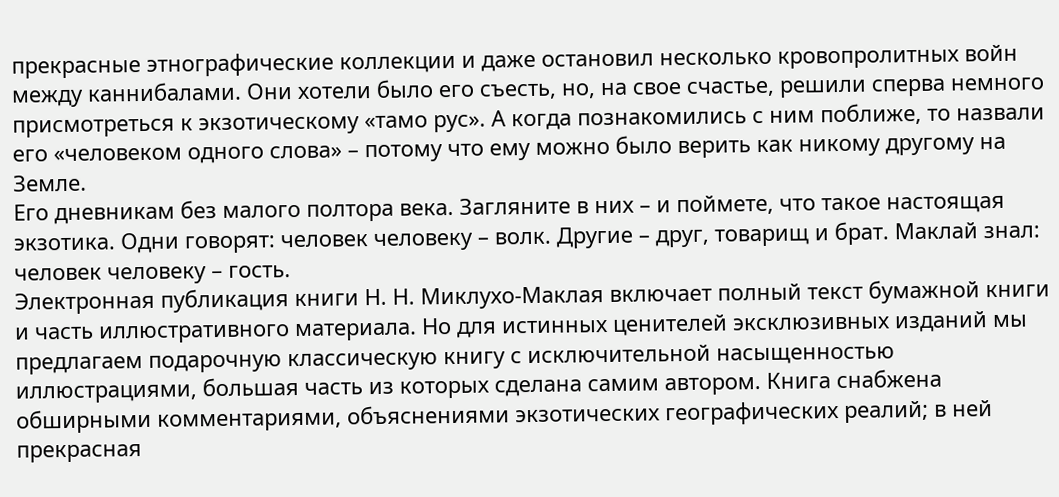прекрасные этнографические коллекции и даже остановил несколько кровопролитных войн между каннибалами. Они хотели было его съесть, но, на свое счастье, решили сперва немного присмотреться к экзотическому «тамо рус». А когда познакомились с ним поближе, то назвали его «человеком одного слова» – потому что ему можно было верить как никому другому на Земле.
Его дневникам без малого полтора века. Загляните в них – и поймете, что такое настоящая экзотика. Одни говорят: человек человеку – волк. Другие – друг, товарищ и брат. Маклай знал: человек человеку – гость.
Электронная публикация книги Н. Н. Миклухо-Маклая включает полный текст бумажной книги и часть иллюстративного материала. Но для истинных ценителей эксклюзивных изданий мы предлагаем подарочную классическую книгу с исключительной насыщенностью иллюстрациями, большая часть из которых сделана самим автором. Книга снабжена обширными комментариями, объяснениями экзотических географических реалий; в ней прекрасная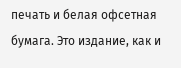печать и белая офсетная бумага. Это издание, как и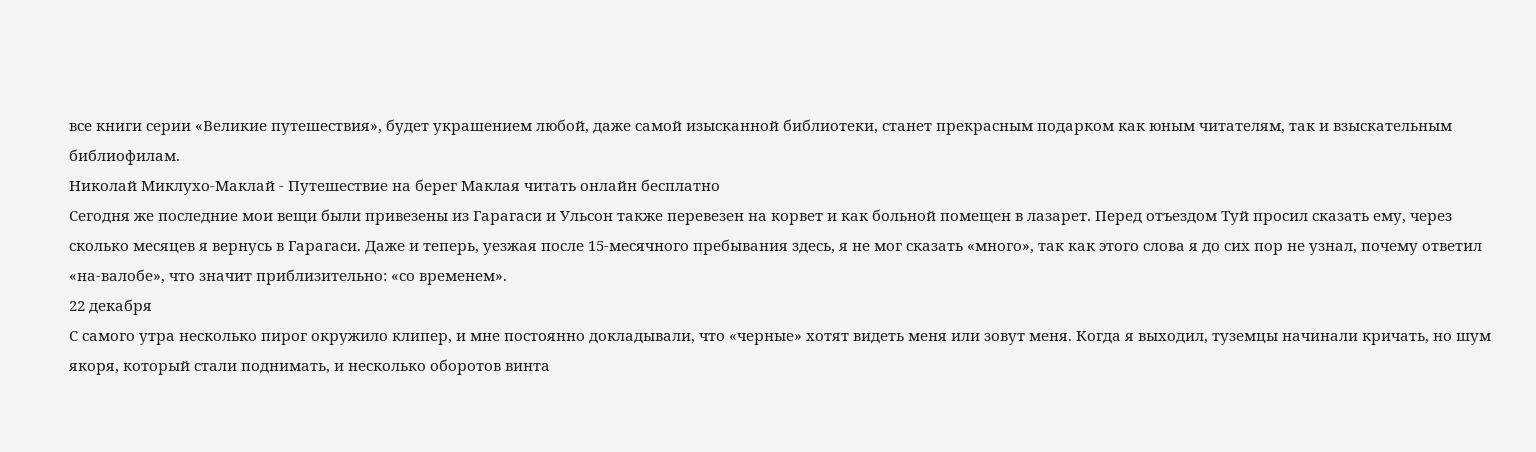все книги серии «Великие путешествия», будет украшением любой, даже самой изысканной библиотеки, станет прекрасным подарком как юным читателям, так и взыскательным библиофилам.
Николай Миклухо-Маклай - Путешествие на берег Маклая читать онлайн бесплатно
Сегодня же последние мои вещи были привезены из Гарагаси и Ульсон также перевезен на корвет и как больной помещен в лазарет. Перед отъездом Туй просил сказать ему, через сколько месяцев я вернусь в Гарагаси. Даже и теперь, уезжая после 15-месячного пребывания здесь, я не мог сказать «много», так как этого слова я до сих пор не узнал, почему ответил «на-валобе», что значит приблизительно: «со временем».
22 декабря
С самого утра несколько пирог окружило клипер, и мне постоянно докладывали, что «черные» хотят видеть меня или зовут меня. Когда я выходил, туземцы начинали кричать, но шум якоря, который стали поднимать, и несколько оборотов винта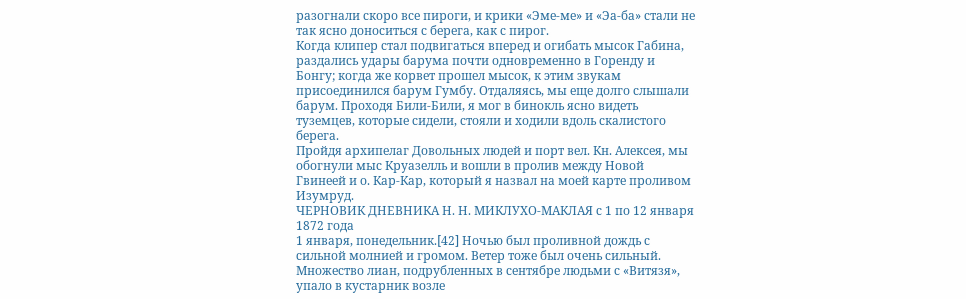разогнали скоро все пироги, и крики «Эме-ме» и «Эа-ба» стали не так ясно доноситься с берега, как с пирог.
Когда клипер стал подвигаться вперед и огибать мысок Габина, раздались удары барума почти одновременно в Горенду и Бонгу; когда же корвет прошел мысок, к этим звукам присоединился барум Гумбу. Отдаляясь, мы еще долго слышали барум. Проходя Били-Били, я мог в бинокль ясно видеть туземцев, которые сидели, стояли и ходили вдоль скалистого берега.
Пройдя архипелаг Довольных людей и порт вел. Кн. Алексея, мы обогнули мыс Круазелль и вошли в пролив между Новой Гвинеей и о. Кар-Кар, который я назвал на моей карте проливом Изумруд.
ЧЕРНОВИК ДНЕВНИКА Н. Н. МИКЛУХО-МАКЛАЯ с 1 по 12 января 1872 года
1 января, понедельник.[42] Ночью был проливной дождь с сильной молнией и громом. Ветер тоже был очень сильный. Множество лиан, подрубленных в сентябре людьми с «Витязя», упало в кустарник возле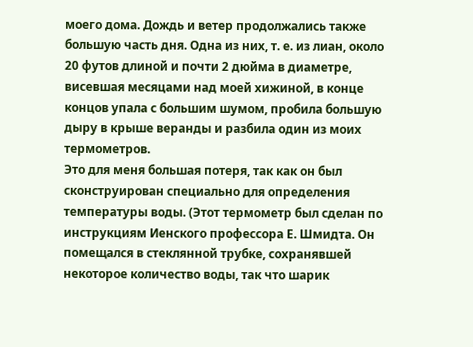моего дома. Дождь и ветер продолжались также большую часть дня. Одна из них, т. е. из лиан, около 20 футов длиной и почти 2 дюйма в диаметре, висевшая месяцами над моей хижиной, в конце концов упала с большим шумом, пробила большую дыру в крыше веранды и разбила один из моих термометров.
Это для меня большая потеря, так как он был сконструирован специально для определения температуры воды. (Этот термометр был сделан по инструкциям Иенского профессора Е. Шмидта. Он помещался в стеклянной трубке, сохранявшей некоторое количество воды, так что шарик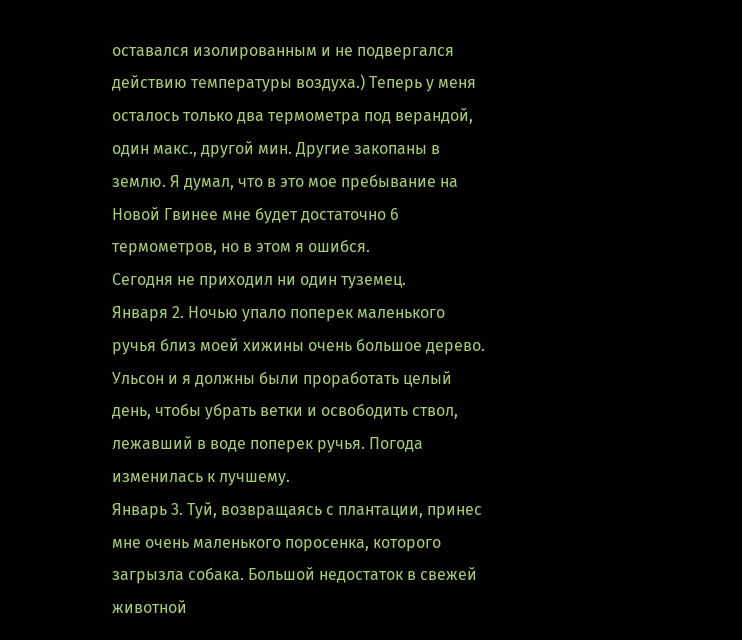оставался изолированным и не подвергался действию температуры воздуха.) Теперь у меня осталось только два термометра под верандой, один макс., другой мин. Другие закопаны в землю. Я думал, что в это мое пребывание на Новой Гвинее мне будет достаточно 6 термометров, но в этом я ошибся.
Сегодня не приходил ни один туземец.
Января 2. Ночью упало поперек маленького ручья близ моей хижины очень большое дерево. Ульсон и я должны были проработать целый день, чтобы убрать ветки и освободить ствол, лежавший в воде поперек ручья. Погода изменилась к лучшему.
Январь 3. Туй, возвращаясь с плантации, принес мне очень маленького поросенка, которого загрызла собака. Большой недостаток в свежей животной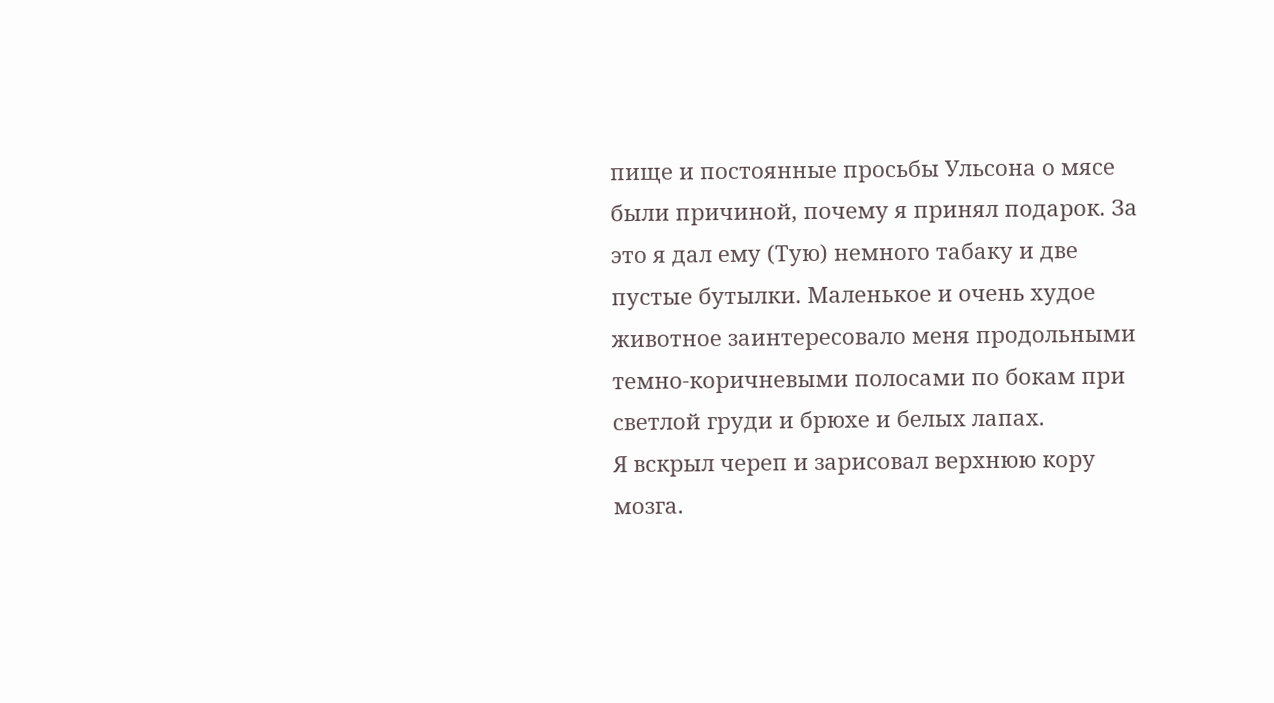пище и постоянные просьбы Ульсона о мясе были причиной, почему я принял подарок. За это я дал ему (Тую) немного табаку и две пустые бутылки. Маленькое и очень худое животное заинтересовало меня продольными темно-коричневыми полосами по бокам при светлой груди и брюхе и белых лапах.
Я вскрыл череп и зарисовал верхнюю кору мозга.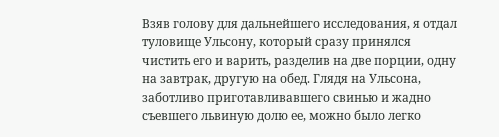Взяв голову для дальнейшего исследования, я отдал туловище Ульсону, который сразу принялся чистить его и варить, разделив на две порции, одну на завтрак, другую на обед. Глядя на Ульсона, заботливо приготавливавшего свинью и жадно съевшего львиную долю ее, можно было легко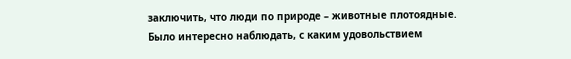заключить, что люди по природе – животные плотоядные.
Было интересно наблюдать, с каким удовольствием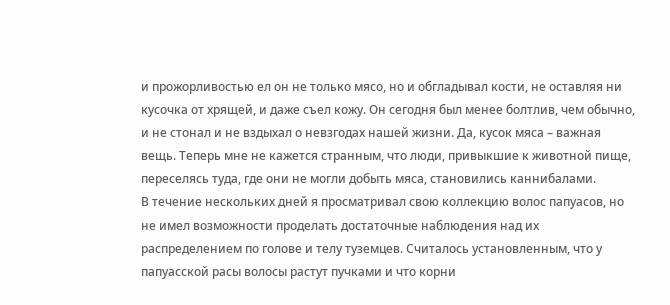и прожорливостью ел он не только мясо, но и обгладывал кости, не оставляя ни кусочка от хрящей, и даже съел кожу. Он сегодня был менее болтлив, чем обычно, и не стонал и не вздыхал о невзгодах нашей жизни. Да, кусок мяса – важная вещь. Теперь мне не кажется странным, что люди, привыкшие к животной пище, переселясь туда, где они не могли добыть мяса, становились каннибалами.
В течение нескольких дней я просматривал свою коллекцию волос папуасов, но не имел возможности проделать достаточные наблюдения над их распределением по голове и телу туземцев. Считалось установленным, что у папуасской расы волосы растут пучками и что корни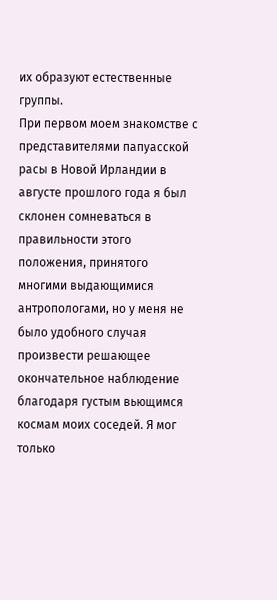их образуют естественные группы.
При первом моем знакомстве с представителями папуасской расы в Новой Ирландии в августе прошлого года я был склонен сомневаться в правильности этого положения, принятого многими выдающимися антропологами, но у меня не было удобного случая произвести решающее окончательное наблюдение благодаря густым вьющимся космам моих соседей. Я мог только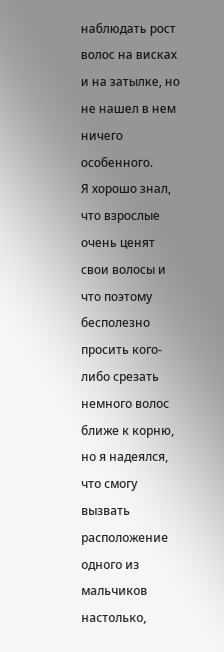наблюдать рост волос на висках и на затылке, но не нашел в нем ничего особенного.
Я хорошо знал, что взрослые очень ценят свои волосы и что поэтому бесполезно просить кого-либо срезать немного волос ближе к корню, но я надеялся, что смогу вызвать расположение одного из мальчиков настолько,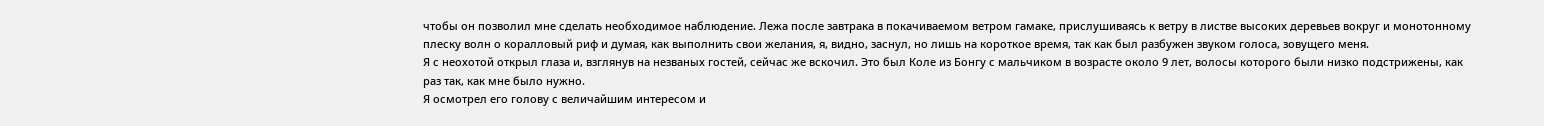чтобы он позволил мне сделать необходимое наблюдение. Лежа после завтрака в покачиваемом ветром гамаке, прислушиваясь к ветру в листве высоких деревьев вокруг и монотонному плеску волн о коралловый риф и думая, как выполнить свои желания, я, видно, заснул, но лишь на короткое время, так как был разбужен звуком голоса, зовущего меня.
Я с неохотой открыл глаза и, взглянув на незваных гостей, сейчас же вскочил. Это был Коле из Бонгу с мальчиком в возрасте около 9 лет, волосы которого были низко подстрижены, как раз так, как мне было нужно.
Я осмотрел его голову с величайшим интересом и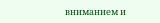вниманием и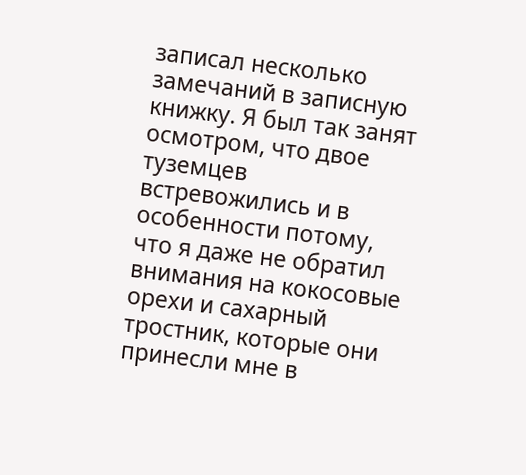записал несколько замечаний в записную книжку. Я был так занят осмотром, что двое туземцев встревожились и в особенности потому, что я даже не обратил внимания на кокосовые орехи и сахарный тростник, которые они принесли мне в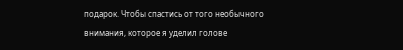подарок. Чтобы спастись от того необычного внимания, которое я уделил голове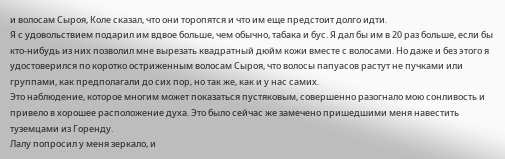и волосам Сыроя, Коле сказал, что они торопятся и что им еще предстоит долго идти.
Я с удовольствием подарил им вдвое больше, чем обычно, табака и бус. Я дал бы им в 20 раз больше, если бы кто-нибудь из них позволил мне вырезать квадратный дюйм кожи вместе с волосами. Но даже и без этого я удостоверился по коротко остриженным волосам Сыроя, что волосы папуасов растут не пучками или группами, как предполагали до сих пор, но так же, как и у нас самих.
Это наблюдение, которое многим может показаться пустяковым, совершенно разогнало мою сонливость и привело в хорошее расположение духа. Это было сейчас же замечено пришедшими меня навестить туземцами из Горенду.
Лалу попросил у меня зеркало, и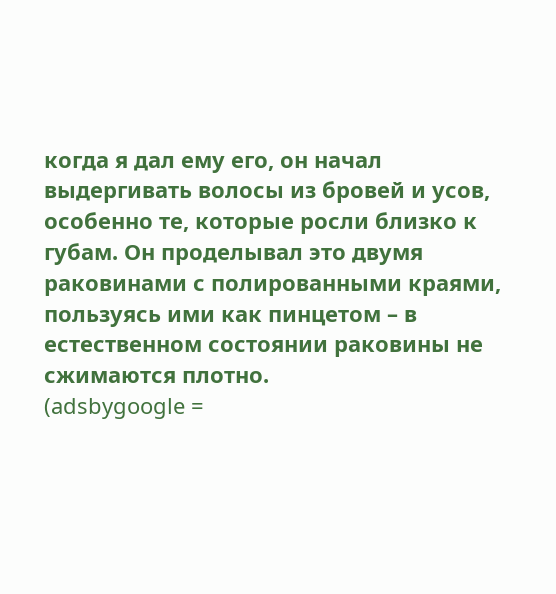когда я дал ему его, он начал выдергивать волосы из бровей и усов, особенно те, которые росли близко к губам. Он проделывал это двумя раковинами с полированными краями, пользуясь ими как пинцетом – в естественном состоянии раковины не сжимаются плотно.
(adsbygoogle =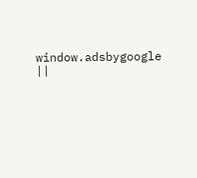window.adsbygoogle ||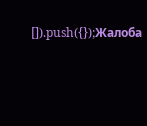[]).push({});Жалоба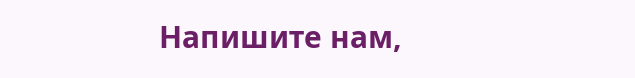Напишите нам,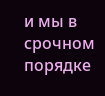и мы в срочном порядке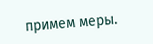примем меры.